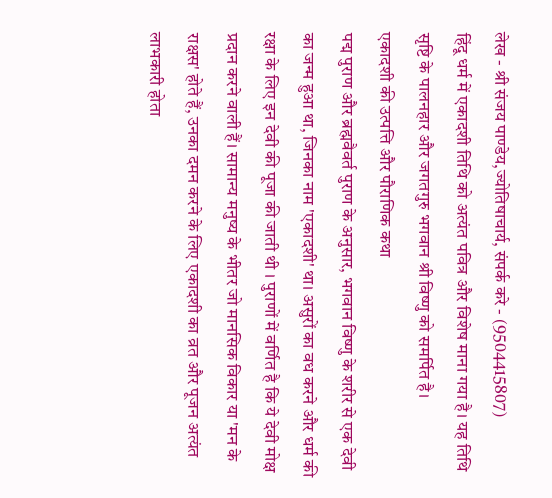लेख - श्री संजय पाण्डेय,ज्योतिषाचार्य, संपर्क करे - (9504415807)
हिंदू धर्म में एकादशी तिथि को अत्यंत पवित्र और विशेष माना गया है। यह तिथि सृष्टि के पालनहार और जगतगुरु भगवान श्री विष्णु को समर्पित है।
एकादशी की उत्पत्ति और पौराणिक कथा
पद्म पुराण और ब्रह्मवैवर्त पुराण के अनुसार, भगवान विष्णु के शरीर से एक देवी का जन्म हुआ था, जिनका नाम 'एकादशी' था। असुरों का वध करने और धर्म की रक्षा के लिए इन देवी की पूजा की जाती थी । पुराणों में वर्णित है कि ये देवी मोक्ष प्रदान करने वाली हैं। सामान्य मनुष्य के भीतर जो मानसिक विकार या 'मन के राक्षस' होते हैं, उनका दमन करने के लिए एकादशी का व्रत और पूजन अत्यंत लाभकारी होता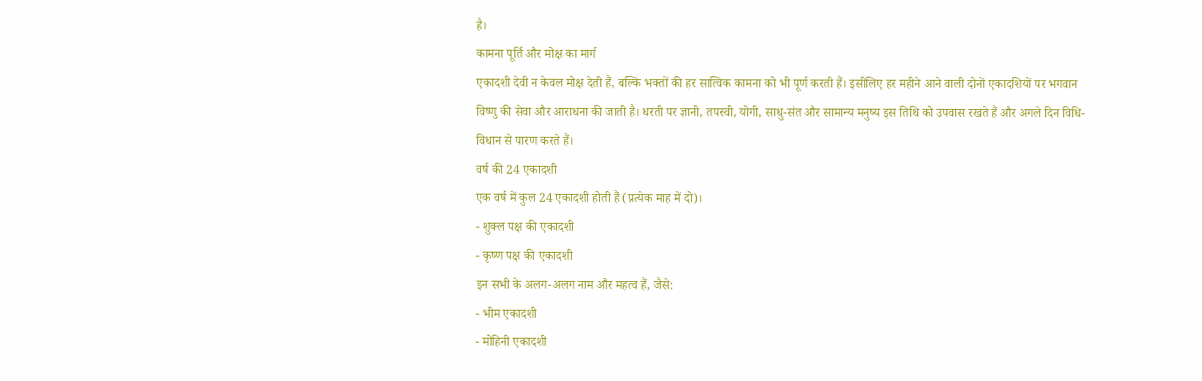है।
कामना पूर्ति और मोक्ष का मार्ग
एकादशी देवी न केवल मोक्ष देती हैं, बल्कि भक्तों की हर सात्विक कामना को भी पूर्ण करती हैं। इसीलिए हर महीने आने वाली दोनों एकादशियों पर भगवान विष्णु की सेवा और आराधना की जाती है। धरती पर ज्ञानी, तपस्वी, योगी, साधु-संत और सामान्य मनुष्य इस तिथि को उपवास रखते हैं और अगले दिन विधि-विधान से पारण करते हैं।
वर्ष की 24 एकादशी
एक वर्ष में कुल 24 एकादशी होती हैं (प्रत्येक माह में दो)।
- शुक्ल पक्ष की एकादशी
- कृष्ण पक्ष की एकादशी
इन सभी के अलग-अलग नाम और महत्व हैं, जैसे:
- भीम एकादशी
- मोहिनी एकादशी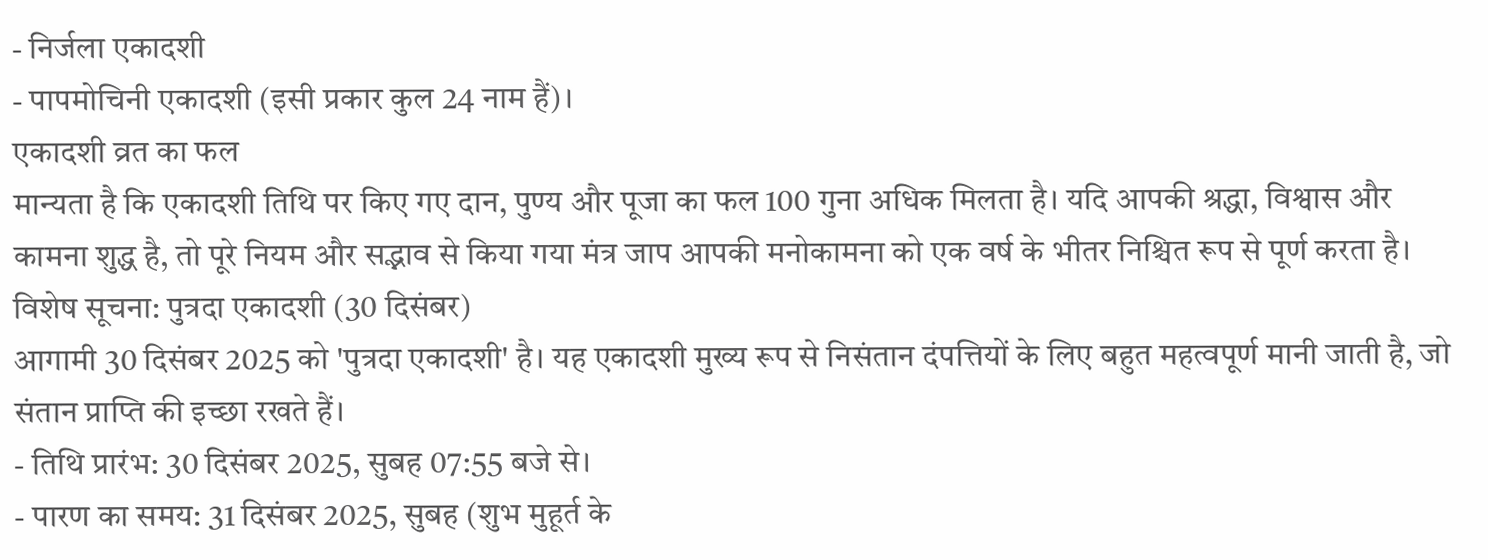- निर्जला एकादशी
- पापमोचिनी एकादशी (इसी प्रकार कुल 24 नाम हैं)।
एकादशी व्रत का फल
मान्यता है कि एकादशी तिथि पर किए गए दान, पुण्य और पूजा का फल 100 गुना अधिक मिलता है। यदि आपकी श्रद्धा, विश्वास और कामना शुद्ध है, तो पूरे नियम और सद्भाव से किया गया मंत्र जाप आपकी मनोकामना को एक वर्ष के भीतर निश्चित रूप से पूर्ण करता है।
विशेष सूचना: पुत्रदा एकादशी (30 दिसंबर)
आगामी 30 दिसंबर 2025 को 'पुत्रदा एकादशी' है। यह एकादशी मुख्य रूप से निसंतान दंपत्तियों के लिए बहुत महत्वपूर्ण मानी जाती है, जो संतान प्राप्ति की इच्छा रखते हैं।
- तिथि प्रारंभ: 30 दिसंबर 2025, सुबह 07:55 बजे से।
- पारण का समय: 31 दिसंबर 2025, सुबह (शुभ मुहूर्त के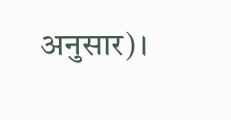अनुसार)।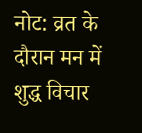नोट: व्रत के दौरान मन में शुद्ध विचार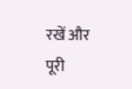रखें और पूरी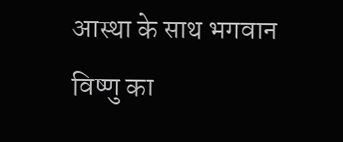आस्था के साथ भगवान विष्णु का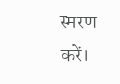स्मरण करें।